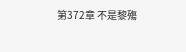第372章 不是黎殤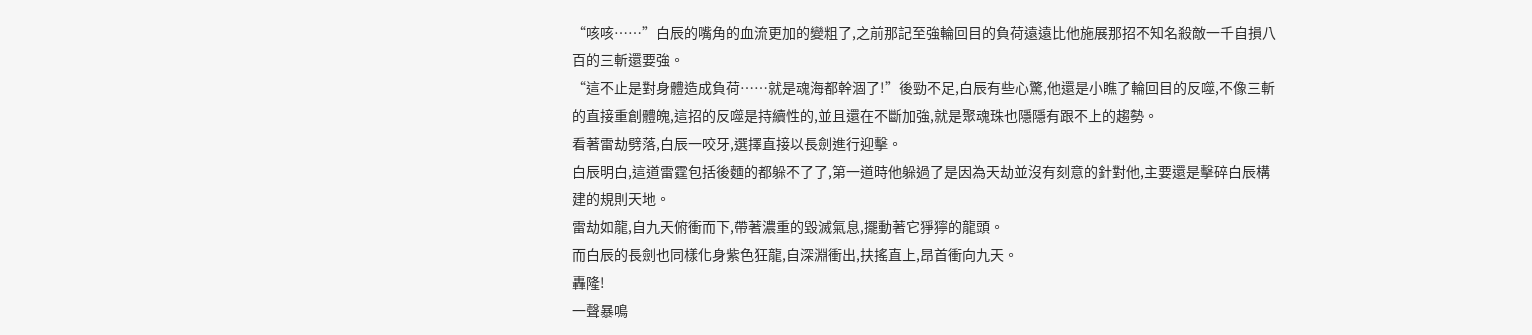“咳咳……”白辰的嘴角的血流更加的變粗了,之前那記至強輪回目的負荷遠遠比他施展那招不知名殺敵一千自損八百的三斬還要強。
“這不止是對身體造成負荷……就是魂海都幹涸了!”後勁不足,白辰有些心驚,他還是小瞧了輪回目的反噬,不像三斬的直接重創體魄,這招的反噬是持續性的,並且還在不斷加強,就是聚魂珠也隱隱有跟不上的趨勢。
看著雷劫劈落,白辰一咬牙,選擇直接以長劍進行迎擊。
白辰明白,這道雷霆包括後麵的都躲不了了,第一道時他躲過了是因為天劫並沒有刻意的針對他,主要還是擊碎白辰構建的規則天地。
雷劫如龍,自九天俯衝而下,帶著濃重的毀滅氣息,擺動著它猙獰的龍頭。
而白辰的長劍也同樣化身紫色狂龍,自深淵衝出,扶搖直上,昂首衝向九天。
轟隆!
一聲暴鳴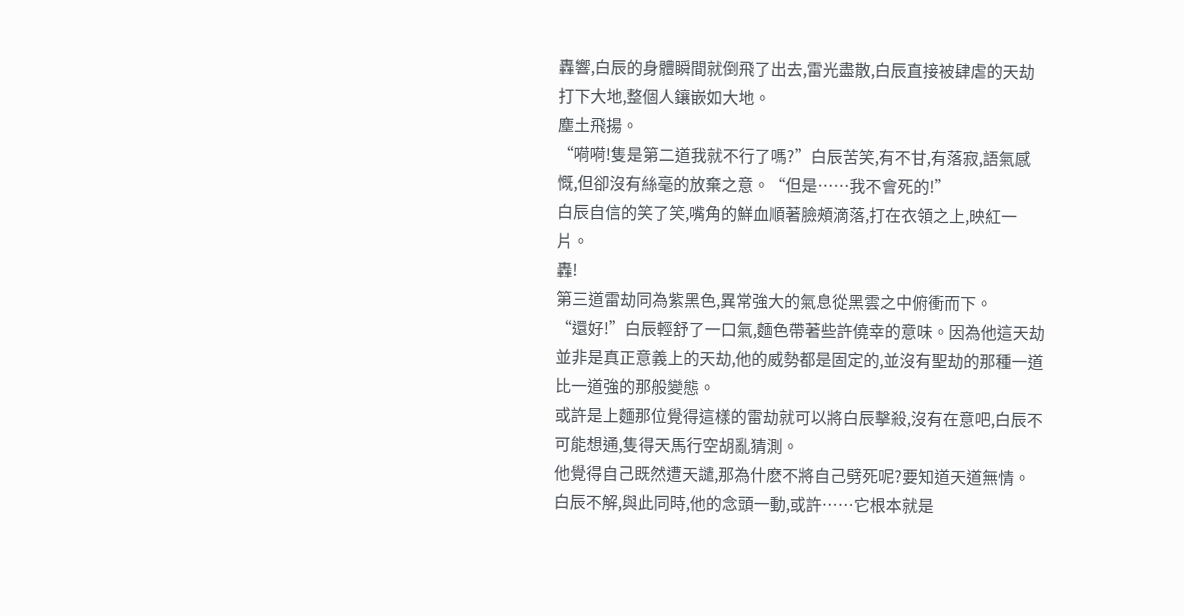轟響,白辰的身體瞬間就倒飛了出去,雷光盡散,白辰直接被肆虐的天劫打下大地,整個人鑲嵌如大地。
塵土飛揚。
“嗬嗬!隻是第二道我就不行了嗎?”白辰苦笑,有不甘,有落寂,語氣感慨,但卻沒有絲毫的放棄之意。“但是……我不會死的!”
白辰自信的笑了笑,嘴角的鮮血順著臉頰滴落,打在衣領之上,映紅一片。
轟!
第三道雷劫同為紫黑色,異常強大的氣息從黑雲之中俯衝而下。
“還好!”白辰輕舒了一口氣,麵色帶著些許僥幸的意味。因為他這天劫並非是真正意義上的天劫,他的威勢都是固定的,並沒有聖劫的那種一道比一道強的那般變態。
或許是上麵那位覺得這樣的雷劫就可以將白辰擊殺,沒有在意吧,白辰不可能想通,隻得天馬行空胡亂猜測。
他覺得自己既然遭天譴,那為什麽不將自己劈死呢?要知道天道無情。白辰不解,與此同時,他的念頭一動,或許……它根本就是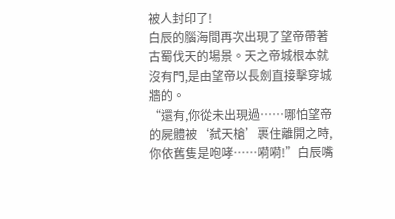被人封印了!
白辰的腦海間再次出現了望帝帶著古蜀伐天的場景。天之帝城根本就沒有門,是由望帝以長劍直接擊穿城牆的。
“還有,你從未出現過……哪怕望帝的屍體被‘弑天槍’裹住離開之時,你依舊隻是咆哮……嗬嗬!”白辰嘴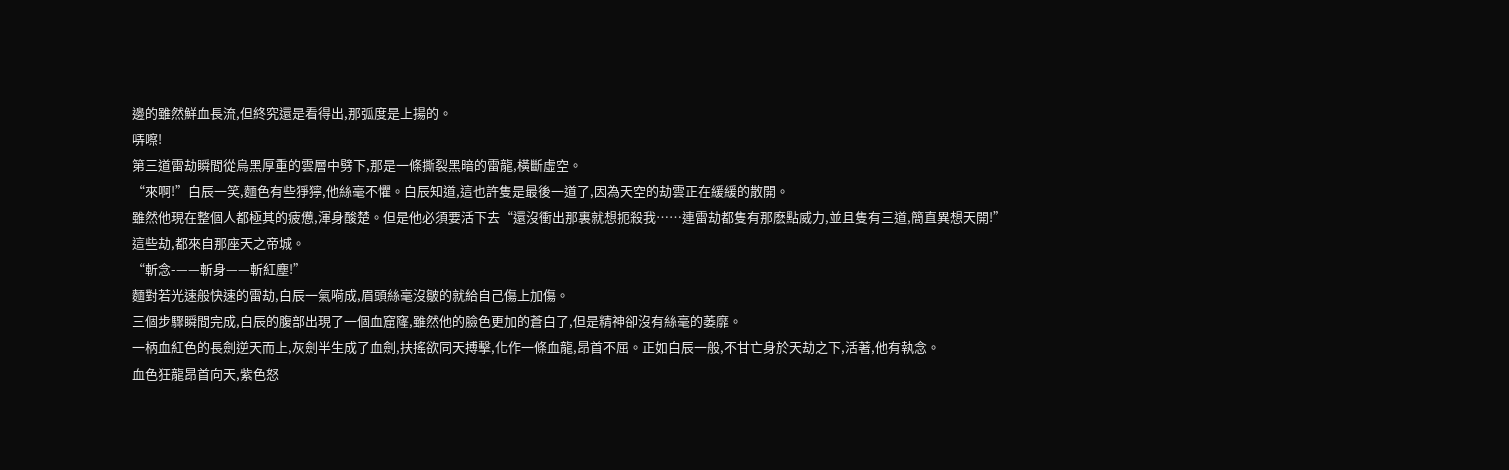邊的雖然鮮血長流,但終究還是看得出,那弧度是上揚的。
哢嚓!
第三道雷劫瞬間從烏黑厚重的雲層中劈下,那是一條撕裂黑暗的雷龍,橫斷虛空。
“來啊!”白辰一笑,麵色有些猙獰,他絲毫不懼。白辰知道,這也許隻是最後一道了,因為天空的劫雲正在緩緩的散開。
雖然他現在整個人都極其的疲憊,渾身酸楚。但是他必須要活下去“還沒衝出那裏就想扼殺我……連雷劫都隻有那麽點威力,並且隻有三道,簡直異想天開!”
這些劫,都來自那座天之帝城。
“斬念-——斬身——斬紅塵!”
麵對若光速般快速的雷劫,白辰一氣嗬成,眉頭絲毫沒皺的就給自己傷上加傷。
三個步驟瞬間完成,白辰的腹部出現了一個血窟窿,雖然他的臉色更加的蒼白了,但是精神卻沒有絲毫的萎靡。
一柄血紅色的長劍逆天而上,灰劍半生成了血劍,扶搖欲同天搏擊,化作一條血龍,昂首不屈。正如白辰一般,不甘亡身於天劫之下,活著,他有執念。
血色狂龍昂首向天,紫色怒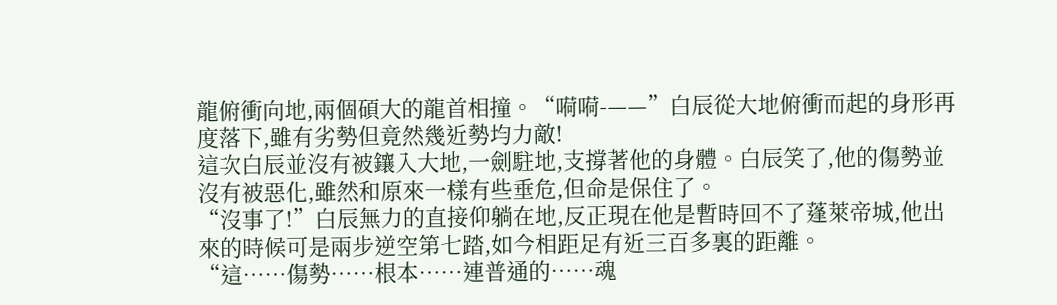龍俯衝向地,兩個碩大的龍首相撞。“嗬嗬-——”白辰從大地俯衝而起的身形再度落下,雖有劣勢但竟然幾近勢均力敵!
這次白辰並沒有被鑲入大地,一劍駐地,支撐著他的身體。白辰笑了,他的傷勢並沒有被惡化,雖然和原來一樣有些垂危,但命是保住了。
“沒事了!”白辰無力的直接仰躺在地,反正現在他是暫時回不了蓬萊帝城,他出來的時候可是兩步逆空第七踏,如今相距足有近三百多裏的距離。
“這……傷勢……根本……連普通的……魂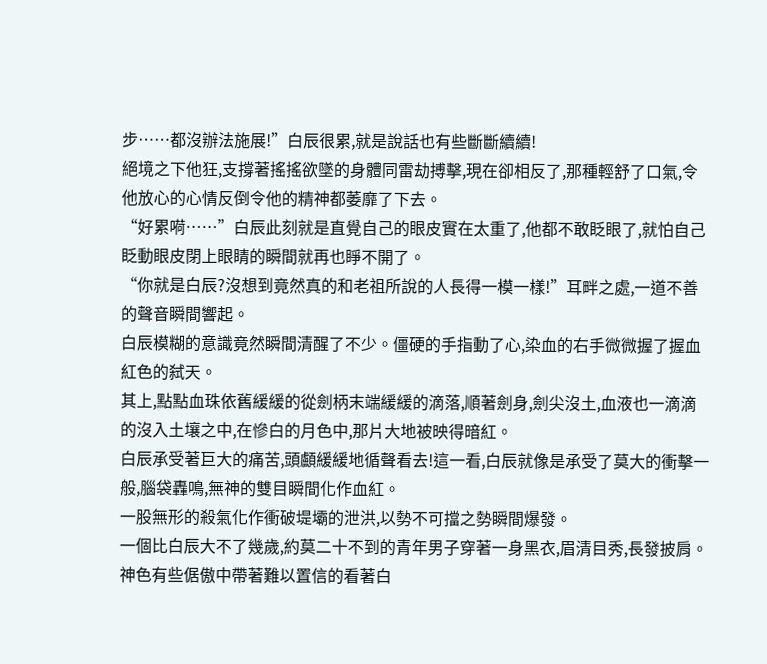步……都沒辦法施展!”白辰很累,就是說話也有些斷斷續續!
絕境之下他狂,支撐著搖搖欲墜的身體同雷劫搏擊,現在卻相反了,那種輕舒了口氣,令他放心的心情反倒令他的精神都萎靡了下去。
“好累嗬……”白辰此刻就是直覺自己的眼皮實在太重了,他都不敢眨眼了,就怕自己眨動眼皮閉上眼睛的瞬間就再也睜不開了。
“你就是白辰?沒想到竟然真的和老祖所說的人長得一模一樣!”耳畔之處,一道不善的聲音瞬間響起。
白辰模糊的意識竟然瞬間清醒了不少。僵硬的手指動了心,染血的右手微微握了握血紅色的弑天。
其上,點點血珠依舊緩緩的從劍柄末端緩緩的滴落,順著劍身,劍尖沒土,血液也一滴滴的沒入土壤之中,在慘白的月色中,那片大地被映得暗紅。
白辰承受著巨大的痛苦,頭顱緩緩地循聲看去!這一看,白辰就像是承受了莫大的衝擊一般,腦袋轟鳴,無神的雙目瞬間化作血紅。
一股無形的殺氣化作衝破堤壩的泄洪,以勢不可擋之勢瞬間爆發。
一個比白辰大不了幾歲,約莫二十不到的青年男子穿著一身黑衣,眉清目秀,長發披肩。神色有些倨傲中帶著難以置信的看著白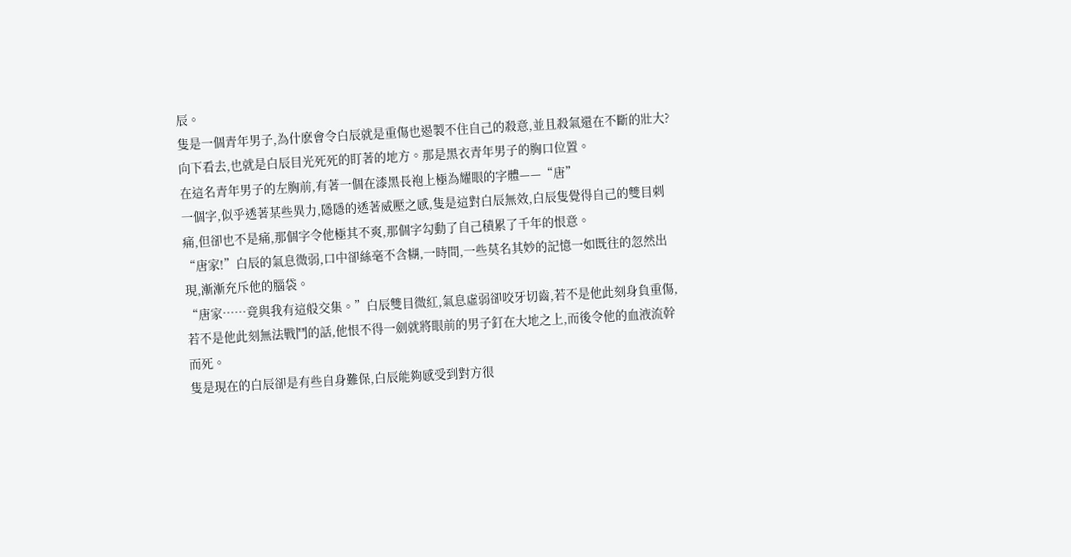辰。
隻是一個青年男子,為什麽會令白辰就是重傷也遏製不住自己的殺意,並且殺氣還在不斷的壯大?
向下看去,也就是白辰目光死死的盯著的地方。那是黑衣青年男子的胸口位置。
在這名青年男子的左胸前,有著一個在漆黑長袍上極為耀眼的字體——“唐”
一個字,似乎透著某些異力,隱隱的透著威壓之感,隻是這對白辰無效,白辰隻覺得自己的雙目刺痛,但卻也不是痛,那個字令他極其不爽,那個字勾動了自己積累了千年的恨意。
“唐家!”白辰的氣息微弱,口中卻絲毫不含糊,一時間,一些莫名其妙的記憶一如既往的忽然出現,漸漸充斥他的腦袋。
“唐家……竟與我有這般交集。”白辰雙目微紅,氣息虛弱卻咬牙切齒,若不是他此刻身負重傷,若不是他此刻無法戰鬥的話,他恨不得一劍就將眼前的男子釘在大地之上,而後令他的血液流幹而死。
隻是現在的白辰卻是有些自身難保,白辰能夠感受到對方很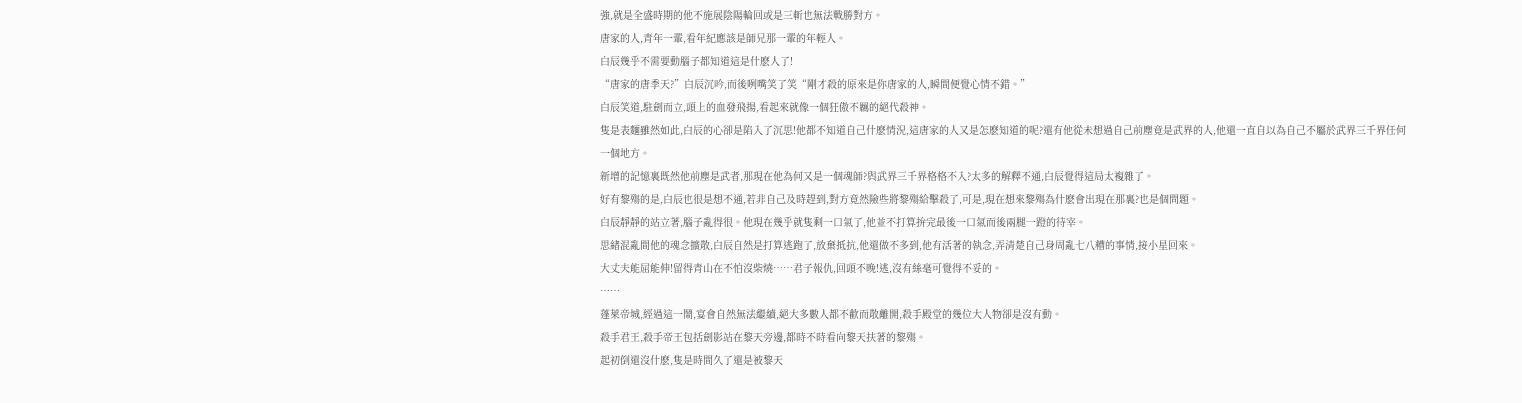強,就是全盛時期的他不施展陰陽輪回或是三斬也無法戰勝對方。
唐家的人,青年一輩,看年紀應該是師兄那一輩的年輕人。
白辰幾乎不需要動腦子都知道這是什麽人了!
“唐家的唐季天?”白辰沉吟,而後咧嘴笑了笑“剛才殺的原來是你唐家的人,瞬間便覺心情不錯。”
白辰笑道,駐劍而立,頭上的血發飛揚,看起來就像一個狂傲不羈的絕代殺神。
隻是表麵雖然如此,白辰的心卻是陷入了沉思!他都不知道自己什麽情況,這唐家的人又是怎麽知道的呢?還有他從未想過自己前塵竟是武界的人,他還一直自以為自己不屬於武界三千界任何一個地方。
新增的記憶裏既然他前塵是武者,那現在他為何又是一個魂師?與武界三千界格格不入?太多的解釋不通,白辰覺得這局太複雜了。
好有黎殤的是,白辰也很是想不通,若非自己及時趕到,對方竟然險些將黎殤給擊殺了,可是,現在想來黎殤為什麽會出現在那裏?也是個問題。
白辰靜靜的站立著,腦子亂得很。他現在幾乎就隻剩一口氣了,他並不打算拚完最後一口氣而後兩腿一蹬的待宰。
思緒混亂間他的魂念擴散,白辰自然是打算逃跑了,放棄抵抗,他還做不多到,他有活著的執念,弄清楚自己身周亂七八糟的事情,接小星回來。
大丈夫能屈能伸!留得青山在不怕沒柴燒……君子報仇,回頭不晚!逃,沒有絲毫可覺得不妥的。
……
蓬萊帝城,經過這一鬧,宴會自然無法繼續,絕大多數人都不歡而散離開,殺手殿堂的幾位大人物卻是沒有動。
殺手君王,殺手帝王包括劍影站在黎天旁邊,都時不時看向黎天扶著的黎殤。
起初倒還沒什麽,隻是時間久了還是被黎天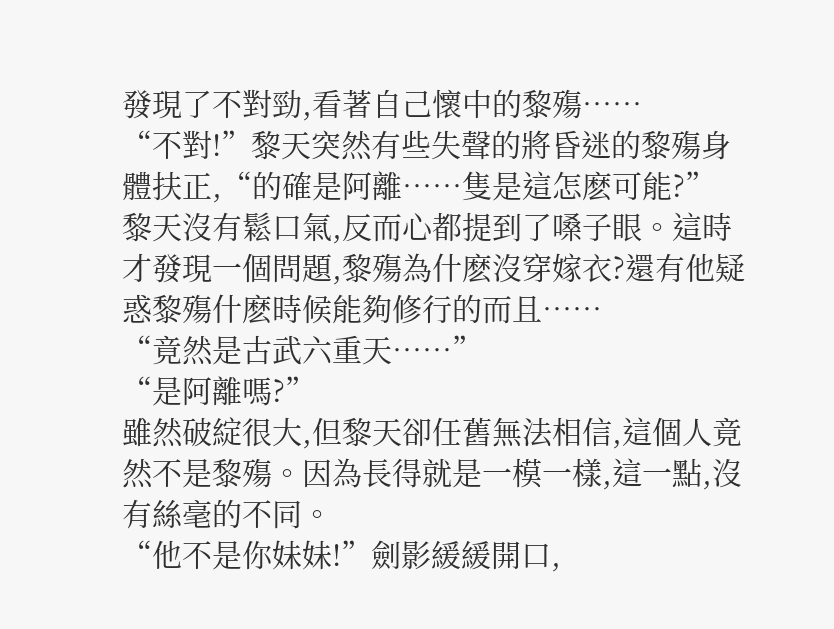發現了不對勁,看著自己懷中的黎殤……
“不對!”黎天突然有些失聲的將昏迷的黎殤身體扶正,“的確是阿離……隻是這怎麽可能?”
黎天沒有鬆口氣,反而心都提到了嗓子眼。這時才發現一個問題,黎殤為什麽沒穿嫁衣?還有他疑惑黎殤什麽時候能夠修行的而且……
“竟然是古武六重天……”
“是阿離嗎?”
雖然破綻很大,但黎天卻任舊無法相信,這個人竟然不是黎殤。因為長得就是一模一樣,這一點,沒有絲毫的不同。
“他不是你妹妹!”劍影緩緩開口,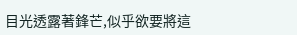目光透露著鋒芒,似乎欲要將這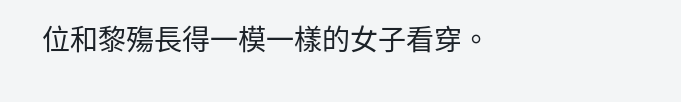位和黎殤長得一模一樣的女子看穿。